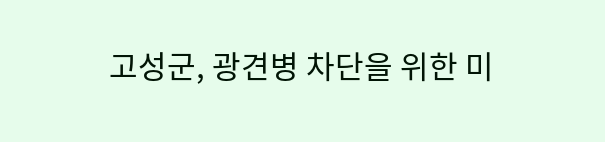고성군, 광견병 차단을 위한 미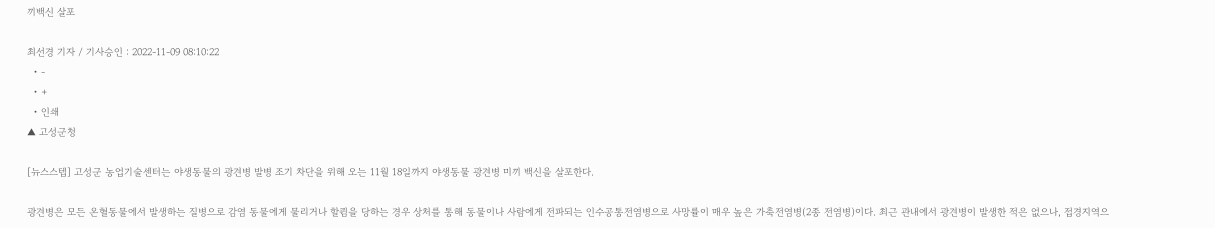끼백신 살포

최선경 기자 / 기사승인 : 2022-11-09 08:10:22
  • -
  • +
  • 인쇄
▲ 고성군청

[뉴스스텝] 고성군 농업기술센터는 야생동물의 광견병 발병 조기 차단을 위해 오는 11월 18일까지 야생동물 광견병 미끼 백신을 살포한다.

광견병은 모든 온혈동물에서 발생하는 질병으로 감염 동물에게 물리거나 할큄을 당하는 경우 상처를 통해 동물이나 사람에게 전파되는 인수공통전염병으로 사망률이 매우 높은 가축전염병(2종 전염병)이다. 최근 관내에서 광견병이 발생한 적은 없으나, 접경지역으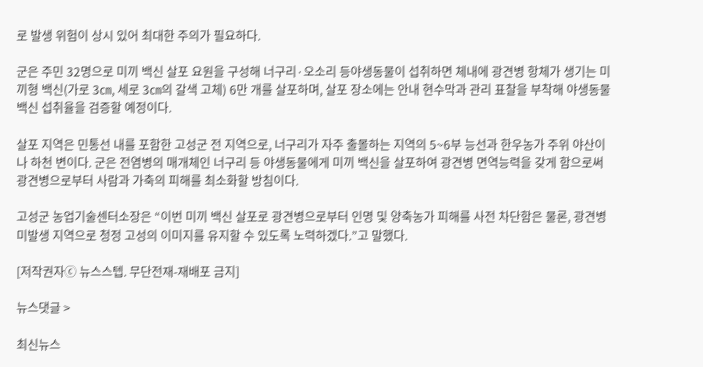로 발생 위험이 상시 있어 최대한 주의가 필요하다.

군은 주민 32명으로 미끼 백신 살포 요원을 구성해 너구리·오소리 등야생동물이 섭취하면 체내에 광견병 항체가 생기는 미끼형 백신(가로 3㎝, 세로 3㎝의 갈색 고체) 6만 개를 살포하며, 살포 장소에는 안내 현수막과 관리 표찰을 부착해 야생동물 백신 섭취율을 검증할 예정이다.

살포 지역은 민통선 내를 포함한 고성군 전 지역으로, 너구리가 자주 출몰하는 지역의 5~6부 능선과 한우농가 주위 야산이나 하천 변이다. 군은 전염병의 매개체인 너구리 등 야생동물에게 미끼 백신을 살포하여 광견병 면역능력을 갖게 함으로써 광견병으로부터 사람과 가축의 피해를 최소화할 방침이다.

고성군 농업기술센터소장은 “이번 미끼 백신 살포로 광견병으로부터 인명 및 양축농가 피해를 사전 차단함은 물론, 광견병 미발생 지역으로 청정 고성의 이미지를 유지할 수 있도록 노력하겠다.”고 말했다.

[저작권자ⓒ 뉴스스텝. 무단전재-재배포 금지]

뉴스댓글 >

최신뉴스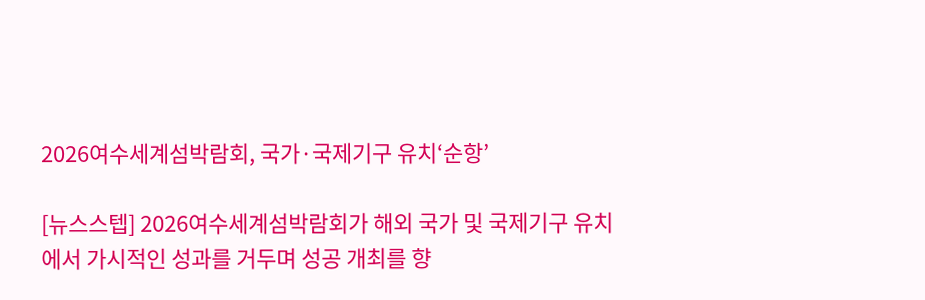2026여수세계섬박람회, 국가·국제기구 유치‘순항’

[뉴스스텝] 2026여수세계섬박람회가 해외 국가 및 국제기구 유치에서 가시적인 성과를 거두며 성공 개최를 향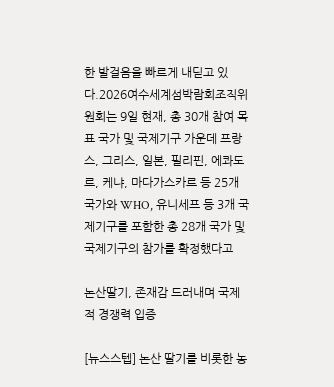한 발걸음을 빠르게 내딛고 있다.2026여수세계섬박람회조직위원회는 9일 현재, 총 30개 참여 목표 국가 및 국제기구 가운데 프랑스, 그리스, 일본, 필리핀, 에콰도르, 케냐, 마다가스카르 등 25개 국가와 WHO, 유니세프 등 3개 국제기구를 포함한 총 28개 국가 및 국제기구의 참가를 확정했다고

논산딸기, 존재감 드러내며 국제적 경쟁력 입증

[뉴스스텝] 논산 딸기를 비롯한 농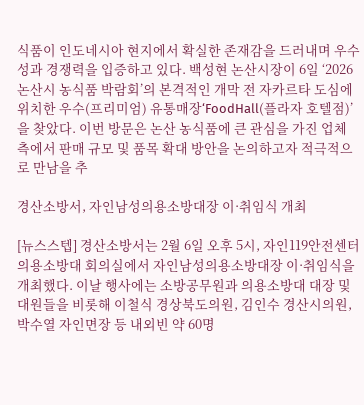식품이 인도네시아 현지에서 확실한 존재감을 드러내며 우수성과 경쟁력을 입증하고 있다. 백성현 논산시장이 6일 ‘2026 논산시 농식품 박람회’의 본격적인 개막 전 자카르타 도심에 위치한 우수(프리미엄) 유통매장‘FoodHall(플라자 호텔점)’을 찾았다. 이번 방문은 논산 농식품에 큰 관심을 가진 업체 측에서 판매 규모 및 품목 확대 방안을 논의하고자 적극적으로 만남을 추

경산소방서, 자인남성의용소방대장 이·취임식 개최

[뉴스스텝] 경산소방서는 2월 6일 오후 5시, 자인119안전센터 의용소방대 회의실에서 자인남성의용소방대장 이·취임식을 개최했다. 이날 행사에는 소방공무원과 의용소방대 대장 및 대원들을 비롯해 이철식 경상북도의원, 김인수 경산시의원, 박수열 자인면장 등 내외빈 약 60명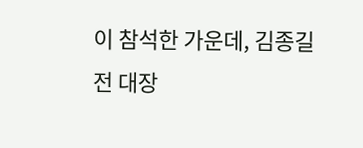이 참석한 가운데, 김종길 전 대장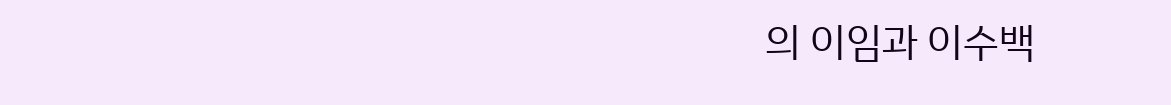의 이임과 이수백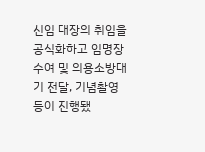신임 대장의 취임을 공식화하고 임명장 수여 및 의용소방대기 전달, 기념촬영 등이 진행됐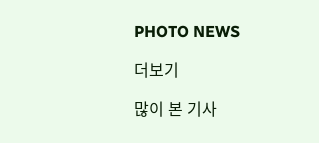PHOTO NEWS

더보기

많이 본 기사